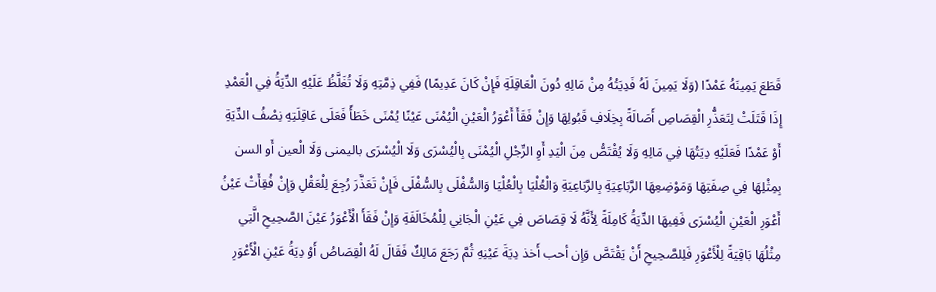قَطَعَ يَمِينَهُ عَمْدًا (وَلَا يَمِينَ لَهُ فَدِيَتُهُ مِنْ مَالِهِ دُونَ الْعَاقِلَةِ فَإِنْ كَانَ عَدِيمًا) فَفِي ذِمَّتِهِ وَلَا تُغَلَّظُ عَلَيْهِ الدِّيَةُ فِي الْعَمْدِ إِذَا قَتَلَتْ لِتَعَذُّرِ الْقِصَاصِ أَصَالَةً بِخِلَافِ قَبُولِهَا وَإِنْ فَقَأَ أَعْوَرُ الْعَيْنِ الْيُمْنَى عَيْنًا يُمْنَى خَطَأً فَعَلَى عَاقِلَتِهِ نِصْفُ الدِّيَةِ أَوْ عَمْدًا فَعَلَيْهِ دِيَتُهَا فِي مَالِهِ وَلَا يُقْتَصُّ مِنَ الْيَدِ أَوِ الرِّجْلِ الْيُمْنَى بِالْيُسْرَى وَلَا الْيُسْرَى باليمنى وَلَا الْعين أَو السن بِمِثْلِهَا فِي صِفَتِهَا وَمَوْضِعِهَا الرَّبَاعِيَةِ بِالرَّبَاعِيَةِ وَالْعُلْيَا بِالْعُلْيَا وَالسُّفْلَى بِالسُّفْلَى فَإِنْ تَعَذَّرَ رُجِعَ لِلْعَقْلِ وَإِنْ فُقِأَتْ عَيْنُ أَعْوَرِ الْعَيْنِ الْيُسْرَى فَفِيهَا الدِّيَةُ كَامِلَةً لِأَنَّهُ لَا قِصَاصَ فِي عَيْنِ الْجَانِي لِلْمُخَالَفَةِ وَإِنْ فَقَأَ الْأَعْوَرُ عَيْنَ الصَّحِيحِ الَّتِي مِثْلُهَا بَاقِيَةً لِلْأَعْوَرِ فَلِلصَّحِيحِ أَنْ يَقْتَصَّ وَإِن أحب أَخذ دِيَةَ عَيْنِهِ ثُمَّ رَجَعَ مَالِكٌ فَقَالَ لَهُ الْقِصَاصُ أَوْ دِيَةُ عَيْنِ الْأَعْوَرِ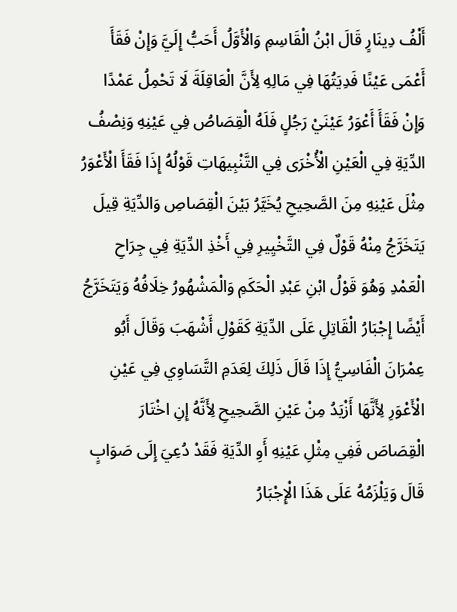أَلْفُ دِينَارٍ قَالَ ابْنُ الْقَاسِمِ وَالْأَوَّلُ أَحَبُّ إِلَيَّ وَإِنْ فَقَأَ أَعْمَى عَيْنًا فَدِيَتُهَا فِي مَالِهِ لِأَنَّ الْعَاقِلَةَ لَا تَحْمِلُ عَمْدًا وَإِنْ فَقَأَ أَعْوَرُ عَيْنَيْ رَجُلٍ فَلَهُ الْقِصَاصُ فِي عَيْنِهِ وَنِصْفُ الدِّيَةِ فِي الْعَيْنِ الْأُخْرَى فِي التَّنْبِيهَاتِ قَوْلُهُ إِذَا فَقَأَ الْأَعْوَرُ مِثْلَ عَيْنِهِ مِنَ الصَّحِيحِ يُخَيَّرُ بَيْنَ الْقِصَاصِ وَالدِّيَةِ قِيلَ يَتَخَرَّجُ مِنْهُ قَوْلٌ فِي التَّخْيِيرِ فِي أَخْذِ الدِّيَةِ فِي جِرَاحِ الْعَمْدِ وَهُوَ قَوْلُ ابْنِ عَبْدِ الْحَكَمِ وَالْمَشْهُورُ خِلَافُهُ وَيَتَخَرَّجُ أَيْضًا إِجْبَارُ الْقَاتِلِ عَلَى الدِّيَةِ كَقَوْلِ أَشْهَبَ وَقَالَ أَبُو عِمْرَانَ الْفَاسِيُّ إِذَا قَالَ ذَلِكَ لِعَدَمِ التَّسَاوِي فِي عَيْنِ الْأَعْوَرِ لِأَنَّهَا أَزْيَدُ مِنْ عَيْنِ الصَّحِيحِ لِأَنَّهُ إِنِ اخْتَارَ الْقِصَاصَ فَفِي مِثْلِ عَيْنِهِ أَوِ الدِّيَةِ فَقَدْ دُعِيَ إِلَى صَوَابٍ قَالَ وَيَلْزَمُهُ عَلَى هَذَا الْإِجْبَارُ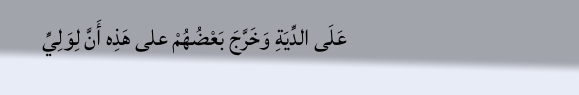عَلَى الدِّيَةِ وَخَرَّجَ بَعْضُهُمْ على هَذِه أَنَّ لِوَلِيِّ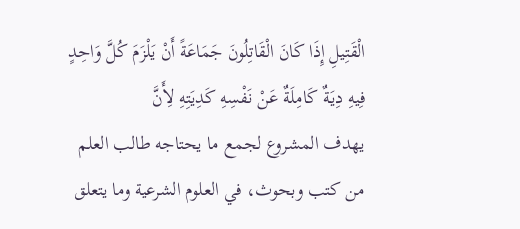الْقَتِيلِ إِذَا كَانَ الْقَاتِلُونَ جَمَاعَةً أَنْ يَلْزَمَ كُلَّ وَاحِدٍ فِيهِ دِيَةٌ كَامِلَةٌ عَنْ نَفْسِهِ كَدِيَتِهِ لِأَنَّ
يهدف المشروع لجمع ما يحتاجه طالب العلم من كتب وبحوث، في العلوم الشرعية وما يتعلق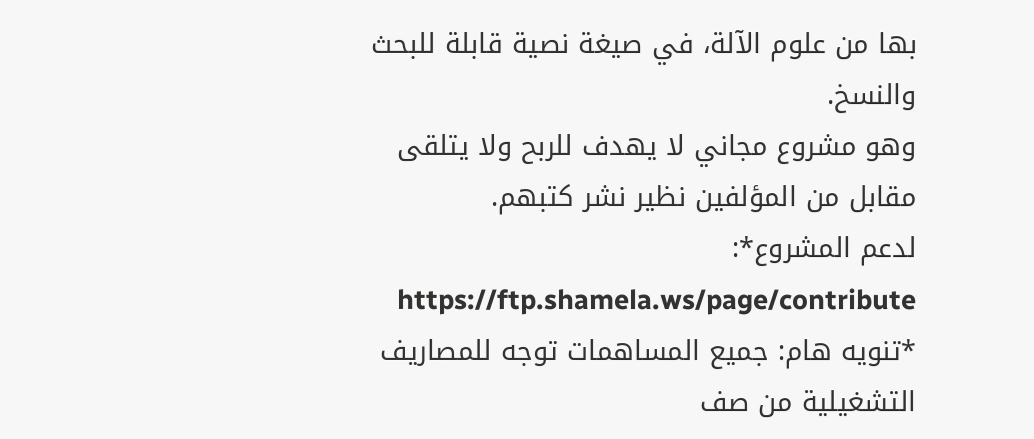بها من علوم الآلة، في صيغة نصية قابلة للبحث والنسخ.
وهو مشروع مجاني لا يهدف للربح ولا يتلقى مقابل من المؤلفين نظير نشر كتبهم.
لدعم المشروع*: https://ftp.shamela.ws/page/contribute
*تنويه هام: جميع المساهمات توجه للمصاريف التشغيلية من صف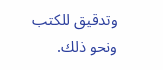وتدقيق للكتب ونحو ذلك.